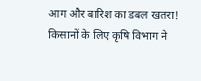आग और बारिश का डबल खतरा! किसानों के लिए कृषि विभाग ने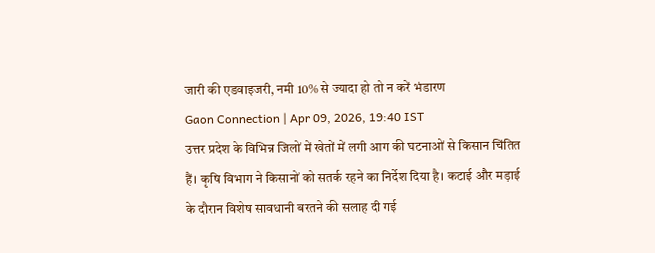जारी की एडवाइजरी, नमी 10% से ज्यादा हो तो न करें भंडारण
Gaon Connection | Apr 09, 2026, 19:40 IST
उत्तर प्रदेश के विभिन्न जिलों में खेतों में लगी आग की घटनाओं से किसान चिंतित हैं। कृषि विभाग ने किसानों को सतर्क रहने का निर्देश दिया है। कटाई और मड़ाई के दौरान विशेष सावधानी बरतने की सलाह दी गई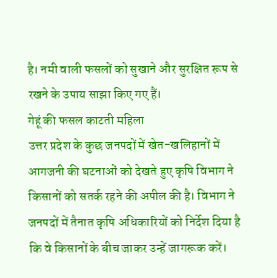है। नमी वाली फसलों को सुखाने और सुरक्षित रूप से रखने के उपाय साझा किए गए हैं।
गेहूं की फसल काटती महिला
उत्तर प्रदेश के कुछ जनपदों में खेत-खलिहानों में आगजनी की घटनाओं को देखते हुए कृषि विभाग ने किसानों को सतर्क रहने की अपील की है। विभाग ने जनपदों में तैनात कृषि अधिकारियों को निर्देश दिया है कि वे किसानों के बीच जाकर उन्हें जागरूक करें।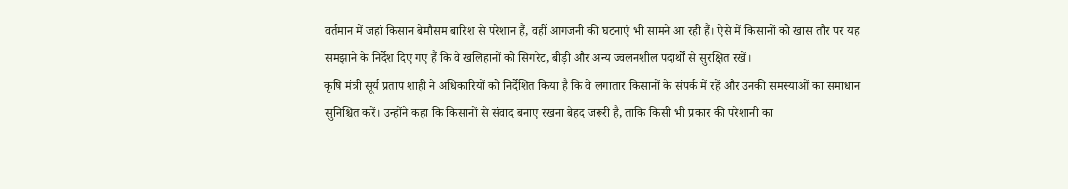वर्तमान में जहां किसान बेमौसम बारिश से परेशान हैं, वहीं आगजनी की घटनाएं भी सामने आ रही हैं। ऐसे में किसानों को खास तौर पर यह समझाने के निर्देश दिए गए हैं कि वे खलिहानों को सिगरेट, बीड़ी और अन्य ज्वलनशील पदार्थों से सुरक्षित रखें।
कृषि मंत्री सूर्य प्रताप शाही ने अधिकारियों को निर्देशित किया है कि वे लगातार किसानों के संपर्क में रहें और उनकी समस्याओं का समाधान सुनिश्चित करें। उन्होंने कहा कि किसानों से संवाद बनाए रखना बेहद जरूरी है, ताकि किसी भी प्रकार की परेशानी का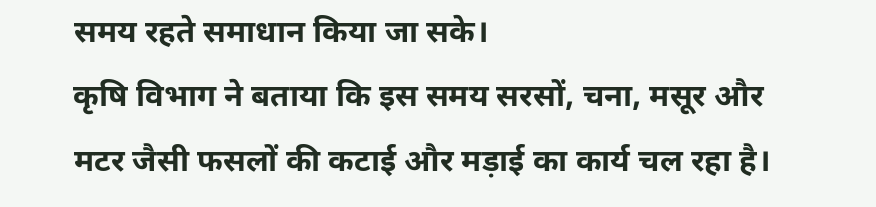समय रहते समाधान किया जा सके।
कृषि विभाग ने बताया कि इस समय सरसों, चना, मसूर और मटर जैसी फसलों की कटाई और मड़ाई का कार्य चल रहा है।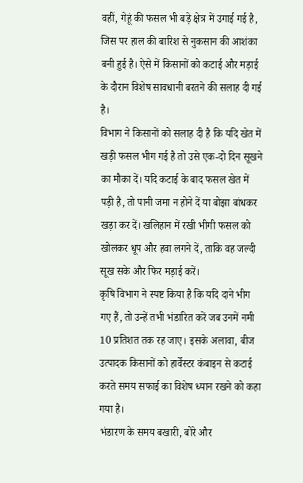वहीं, गेहूं की फसल भी बड़े क्षेत्र में उगाई गई है, जिस पर हाल की बारिश से नुकसान की आशंका बनी हुई है। ऐसे में किसानों को कटाई और मड़ाई के दौरान विशेष सावधानी बरतने की सलाह दी गई है।
विभाग ने किसानों को सलाह दी है कि यदि खेत में खड़ी फसल भीग गई है तो उसे एक-दो दिन सूखने का मौका दें। यदि कटाई के बाद फसल खेत में पड़ी है, तो पानी जमा न होने दें या बोझा बांधकर खड़ा कर दें। खलिहान में रखी भीगी फसल को खोलकर धूप और हवा लगने दें, ताकि वह जल्दी सूख सके और फिर मड़ाई करें।
कृषि विभाग ने स्पष्ट किया है कि यदि दाने भीग गए हैं, तो उन्हें तभी भंडारित करें जब उनमें नमी 10 प्रतिशत तक रह जाए। इसके अलावा, बीज उत्पादक किसानों को हार्वेस्टर कंबाइन से कटाई करते समय सफाई का विशेष ध्यान रखने को कहा गया है।
भंडारण के समय बखारी, बोरे और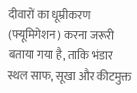दीवारों का धूम्रीकरण (फ्यूमिगेशन) करना जरूरी बताया गया है, ताकि भंडार स्थल साफ, सूखा और कीटमुक्त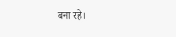बना रहे।